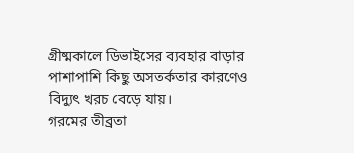গ্রীষ্মকালে ডিভাইসের ব্যবহার বাড়ার পাশাপাশি কিছু অসতর্কতার কারণেও বিদ্যুৎ খরচ বেড়ে যায়।
গরমের তীব্রতা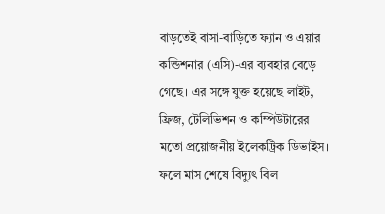বাড়তেই বাসা-বাড়িতে ফ্যান ও এয়ার কন্ডিশনার (এসি)-এর ব্যবহার বেড়ে গেছে। এর সঙ্গে যুক্ত হয়েছে লাইট, ফ্রিজ, টেলিভিশন ও কম্পিউটারের মতো প্রয়োজনীয় ইলেকট্রিক ডিভাইস। ফলে মাস শেষে বিদ্যুৎ বিল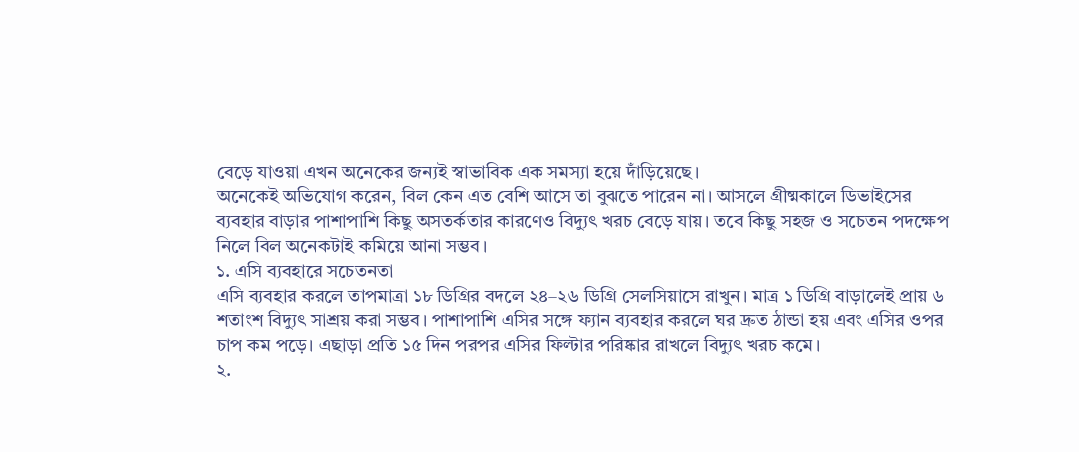বেড়ে যাওয়া এখন অনেকের জন্যই স্বাভাবিক এক সমস্যা হয়ে দাঁড়িয়েছে।
অনেকেই অভিযোগ করেন, বিল কেন এত বেশি আসে তা বুঝতে পারেন না। আসলে গ্রীষ্মকালে ডিভাইসের ব্যবহার বাড়ার পাশাপাশি কিছু অসতর্কতার কারণেও বিদ্যুৎ খরচ বেড়ে যায়। তবে কিছু সহজ ও সচেতন পদক্ষেপ নিলে বিল অনেকটাই কমিয়ে আনা সম্ভব।
১. এসি ব্যবহারে সচেতনতা
এসি ব্যবহার করলে তাপমাত্রা ১৮ ডিগ্রির বদলে ২৪–২৬ ডিগ্রি সেলসিয়াসে রাখুন। মাত্র ১ ডিগ্রি বাড়ালেই প্রায় ৬ শতাংশ বিদ্যুৎ সাশ্রয় করা সম্ভব। পাশাপাশি এসির সঙ্গে ফ্যান ব্যবহার করলে ঘর দ্রুত ঠান্ডা হয় এবং এসির ওপর চাপ কম পড়ে। এছাড়া প্রতি ১৫ দিন পরপর এসির ফিল্টার পরিষ্কার রাখলে বিদ্যুৎ খরচ কমে।
২.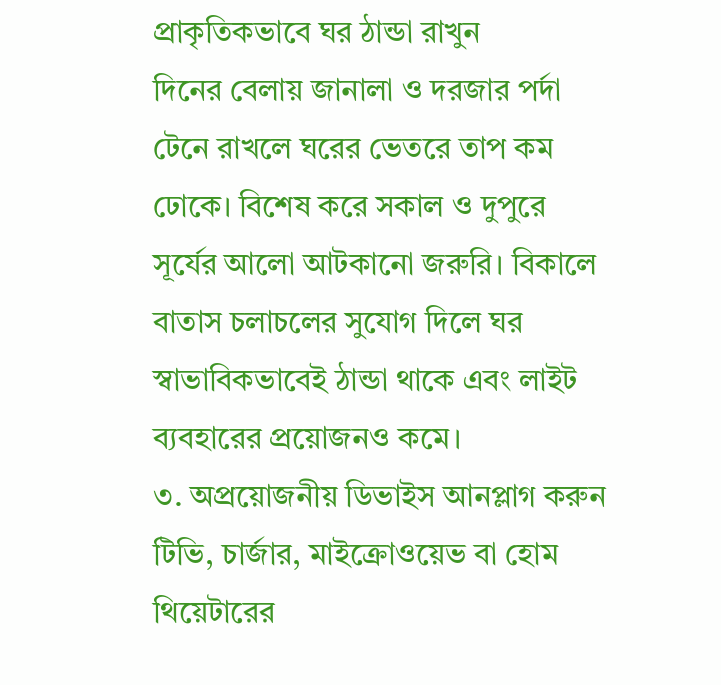প্রাকৃতিকভাবে ঘর ঠান্ডা রাখুন
দিনের বেলায় জানালা ও দরজার পর্দা টেনে রাখলে ঘরের ভেতরে তাপ কম ঢোকে। বিশেষ করে সকাল ও দুপুরে সূর্যের আলো আটকানো জরুরি। বিকালে বাতাস চলাচলের সুযোগ দিলে ঘর স্বাভাবিকভাবেই ঠান্ডা থাকে এবং লাইট ব্যবহারের প্রয়োজনও কমে।
৩. অপ্রয়োজনীয় ডিভাইস আনপ্লাগ করুন
টিভি, চার্জার, মাইক্রোওয়েভ বা হোম থিয়েটারের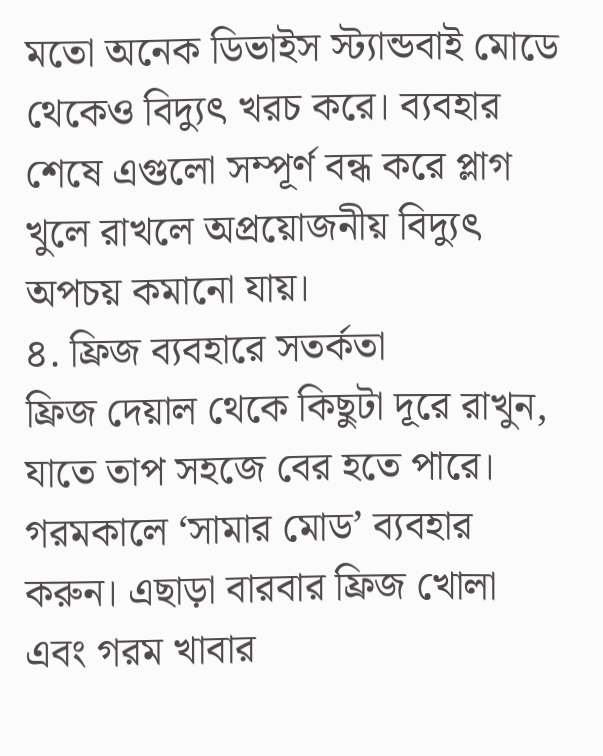মতো অনেক ডিভাইস স্ট্যান্ডবাই মোডে থেকেও বিদ্যুৎ খরচ করে। ব্যবহার শেষে এগুলো সম্পূর্ণ বন্ধ করে প্লাগ খুলে রাখলে অপ্রয়োজনীয় বিদ্যুৎ অপচয় কমানো যায়।
৪. ফ্রিজ ব্যবহারে সতর্কতা
ফ্রিজ দেয়াল থেকে কিছুটা দূরে রাখুন, যাতে তাপ সহজে বের হতে পারে। গরমকালে ‘সামার মোড’ ব্যবহার করুন। এছাড়া বারবার ফ্রিজ খোলা এবং গরম খাবার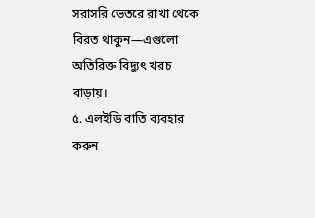সরাসরি ভেতরে রাখা থেকে বিরত থাকুন—এগুলো অতিরিক্ত বিদ্যুৎ খরচ বাড়ায়।
৫. এলইডি বাতি ব্যবহার করুন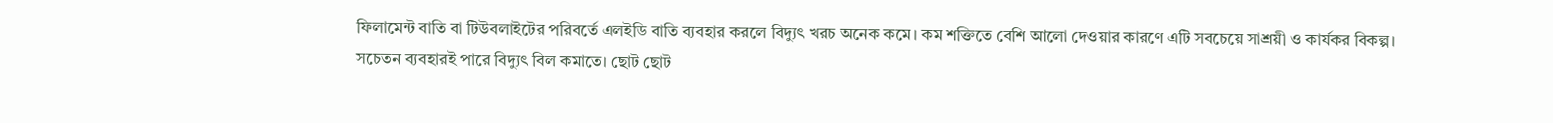ফিলামেন্ট বাতি বা টিউবলাইটের পরিবর্তে এলইডি বাতি ব্যবহার করলে বিদ্যুৎ খরচ অনেক কমে। কম শক্তিতে বেশি আলো দেওয়ার কারণে এটি সবচেয়ে সাশ্রয়ী ও কার্যকর বিকল্প।
সচেতন ব্যবহারই পারে বিদ্যুৎ বিল কমাতে। ছোট ছোট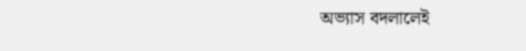অভ্যাস বদলালেই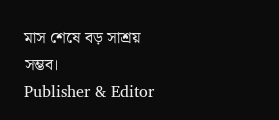মাস শেষে বড় সাশ্রয় সম্ভব।
Publisher & Editor